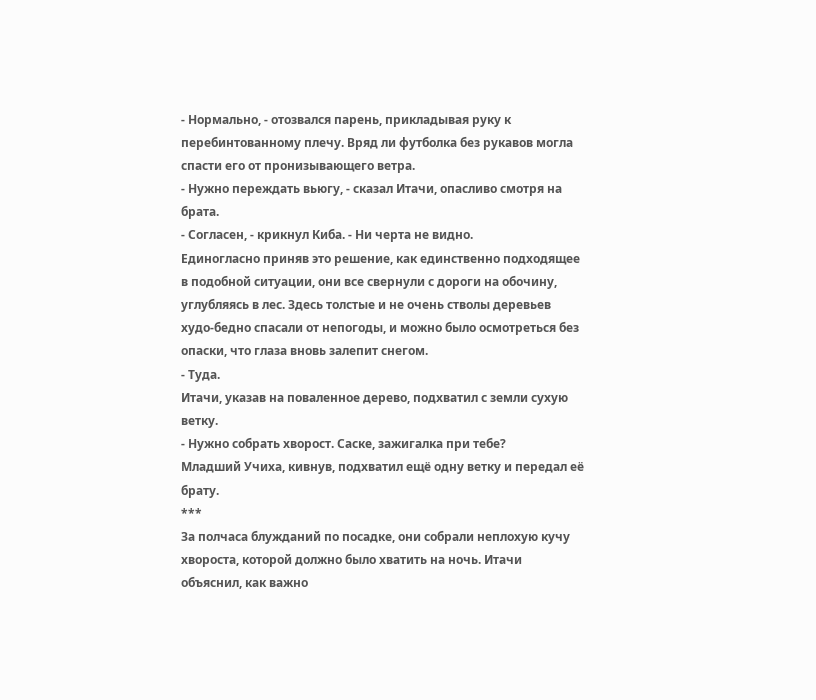- Нормально, - отозвался парень, прикладывая руку к перебинтованному плечу. Вряд ли футболка без рукавов могла спасти его от пронизывающего ветра.
- Нужно переждать вьюгу, - сказал Итачи, опасливо смотря на брата.
- Согласен, - крикнул Киба. - Ни черта не видно.
Единогласно приняв это решение, как единственно подходящее в подобной ситуации, они все свернули с дороги на обочину, углубляясь в лес. Здесь толстые и не очень стволы деревьев худо-бедно спасали от непогоды, и можно было осмотреться без опаски, что глаза вновь залепит снегом.
- Туда.
Итачи, указав на поваленное дерево, подхватил с земли сухую ветку.
- Нужно собрать хворост. Саске, зажигалка при тебе?
Младший Учиха, кивнув, подхватил ещё одну ветку и передал её брату.
***
За полчаса блужданий по посадке, они собрали неплохую кучу хвороста, которой должно было хватить на ночь. Итачи объяснил, как важно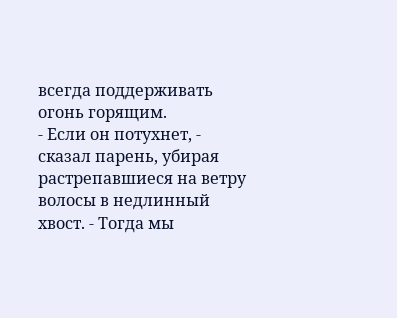всегда поддерживать огонь горящим.
- Если он потухнет, - сказал парень, убирая растрепавшиеся на ветру волосы в недлинный хвост. - Тогда мы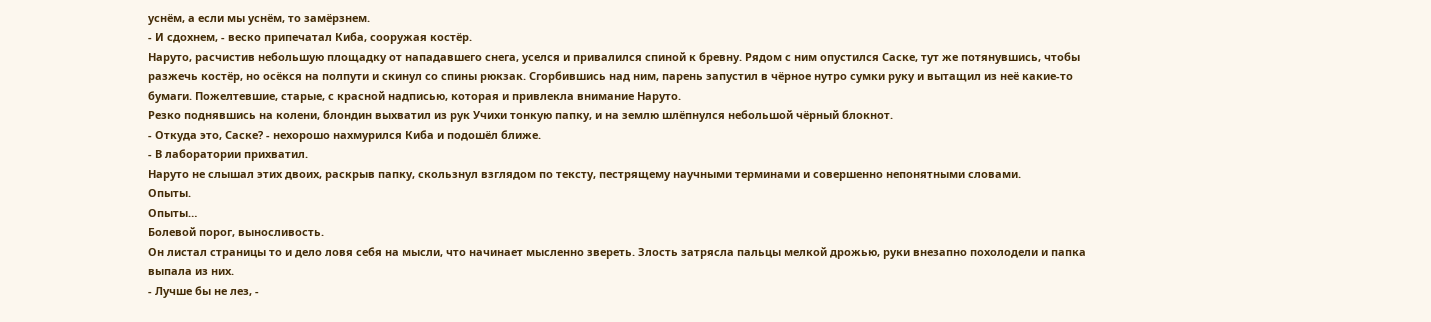уснём, а если мы уснём, то замёрзнем.
- И сдохнем, - веско припечатал Киба, сооружая костёр.
Наруто, расчистив небольшую площадку от нападавшего снега, уселся и привалился спиной к бревну. Рядом с ним опустился Саске, тут же потянувшись, чтобы разжечь костёр, но осёкся на полпути и скинул со спины рюкзак. Сгорбившись над ним, парень запустил в чёрное нутро сумки руку и вытащил из неё какие-то бумаги. Пожелтевшие, старые, с красной надписью, которая и привлекла внимание Наруто.
Резко поднявшись на колени, блондин выхватил из рук Учихи тонкую папку, и на землю шлёпнулся небольшой чёрный блокнот.
- Откуда это, Саске? - нехорошо нахмурился Киба и подошёл ближе.
- В лаборатории прихватил.
Наруто не слышал этих двоих, раскрыв папку, скользнул взглядом по тексту, пестрящему научными терминами и совершенно непонятными словами.
Опыты.
Опыты…
Болевой порог, выносливость.
Он листал страницы то и дело ловя себя на мысли, что начинает мысленно звереть. Злость затрясла пальцы мелкой дрожью, руки внезапно похолодели и папка выпала из них.
- Лучше бы не лез, -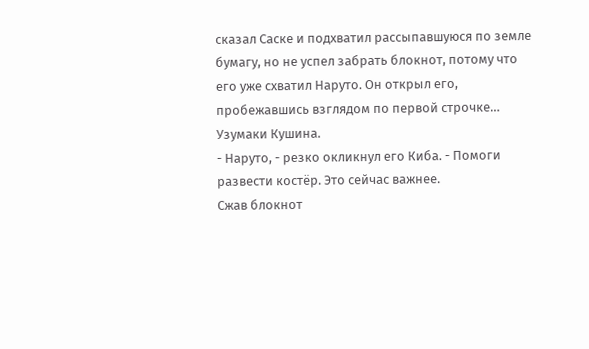сказал Саске и подхватил рассыпавшуюся по земле бумагу, но не успел забрать блокнот, потому что его уже схватил Наруто. Он открыл его, пробежавшись взглядом по первой строчке…
Узумаки Кушина.
- Наруто, - резко окликнул его Киба. - Помоги развести костёр. Это сейчас важнее.
Сжав блокнот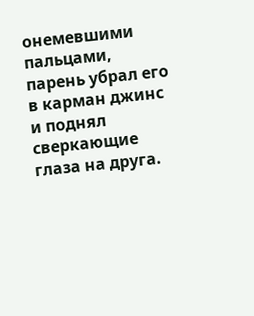онемевшими пальцами, парень убрал его в карман джинс и поднял сверкающие глаза на друга.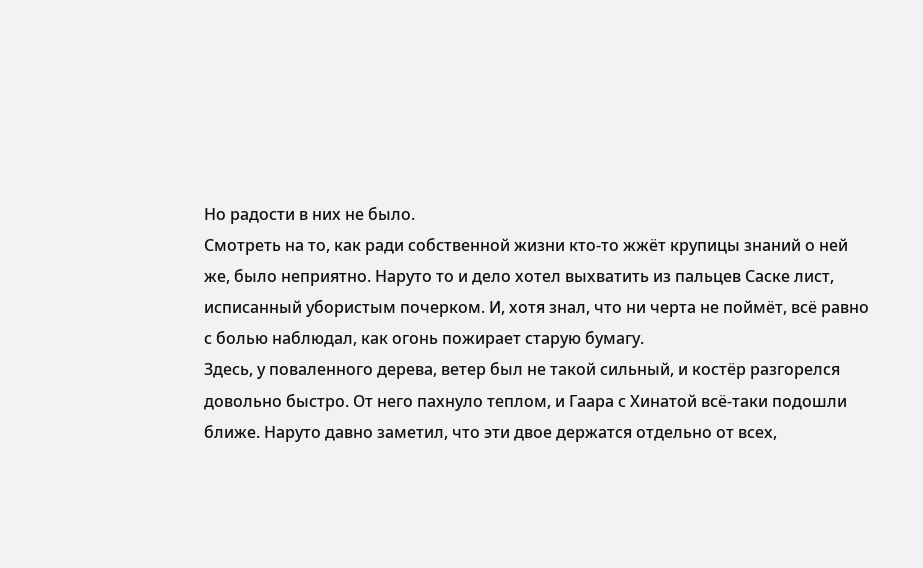Но радости в них не было.
Смотреть на то, как ради собственной жизни кто-то жжёт крупицы знаний о ней же, было неприятно. Наруто то и дело хотел выхватить из пальцев Саске лист, исписанный убористым почерком. И, хотя знал, что ни черта не поймёт, всё равно с болью наблюдал, как огонь пожирает старую бумагу.
Здесь, у поваленного дерева, ветер был не такой сильный, и костёр разгорелся довольно быстро. От него пахнуло теплом, и Гаара с Хинатой всё-таки подошли ближе. Наруто давно заметил, что эти двое держатся отдельно от всех,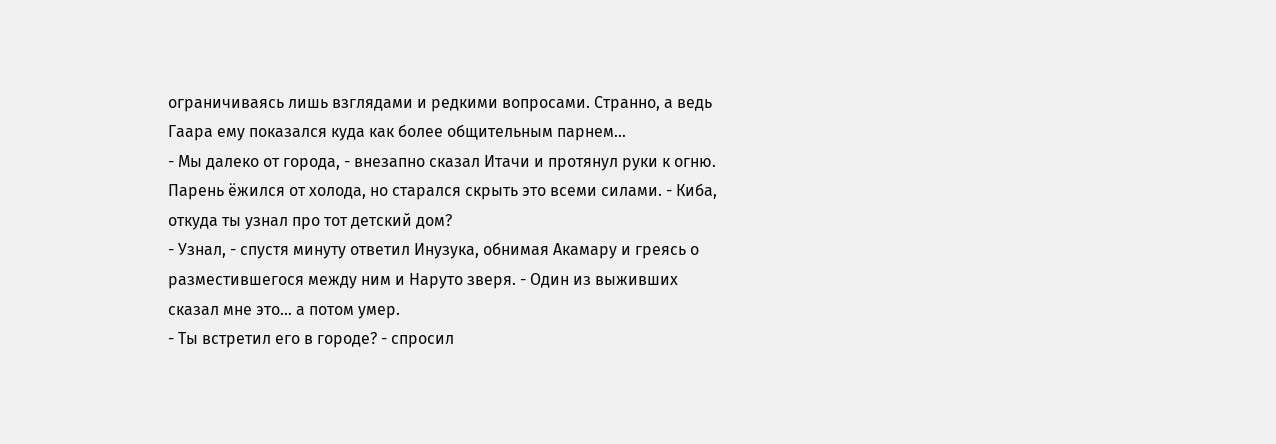ограничиваясь лишь взглядами и редкими вопросами. Странно, а ведь Гаара ему показался куда как более общительным парнем…
- Мы далеко от города, - внезапно сказал Итачи и протянул руки к огню. Парень ёжился от холода, но старался скрыть это всеми силами. - Киба, откуда ты узнал про тот детский дом?
- Узнал, - спустя минуту ответил Инузука, обнимая Акамару и греясь о разместившегося между ним и Наруто зверя. - Один из выживших сказал мне это… а потом умер.
- Ты встретил его в городе? - спросил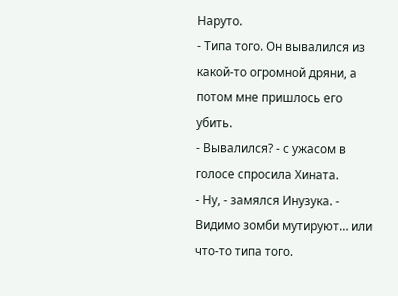Наруто.
- Типа того. Он вывалился из какой-то огромной дряни, а потом мне пришлось его убить.
- Вывалился? - с ужасом в голосе спросила Хината.
- Ну, - замялся Инузука. - Видимо зомби мутируют… или что-то типа того.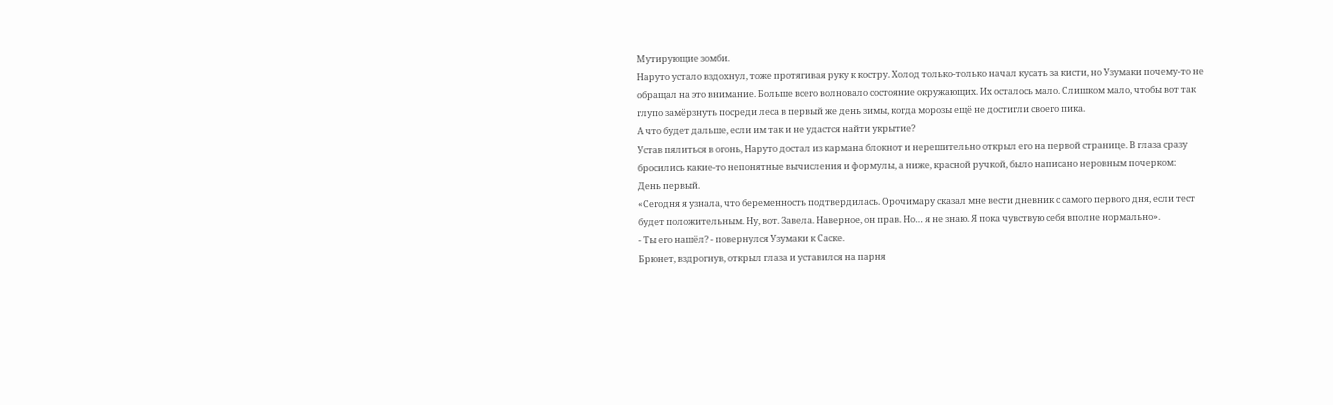Мутирующие зомби.
Наруто устало вздохнул, тоже протягивая руку к костру. Холод только-только начал кусать за кисти, но Узумаки почему-то не обращал на это внимание. Больше всего волновало состояние окружающих. Их осталось мало. Слишком мало, чтобы вот так глупо замёрзнуть посреди леса в первый же день зимы, когда морозы ещё не достигли своего пика.
А что будет дальше, если им так и не удастся найти укрытие?
Устав пялиться в огонь, Наруто достал из кармана блокнот и нерешительно открыл его на первой странице. В глаза сразу бросились какие-то непонятные вычисления и формулы, а ниже, красной ручкой, было написано неровным почерком:
День первый.
«Сегодня я узнала, что беременность подтвердилась. Орочимару сказал мне вести дневник с самого первого дня, если тест будет положительным. Ну, вот. Завела. Наверное, он прав. Но… я не знаю. Я пока чувствую себя вполне нормально».
- Ты его нашёл? - повернулся Узумаки к Саске.
Брюнет, вздрогнув, открыл глаза и уставился на парня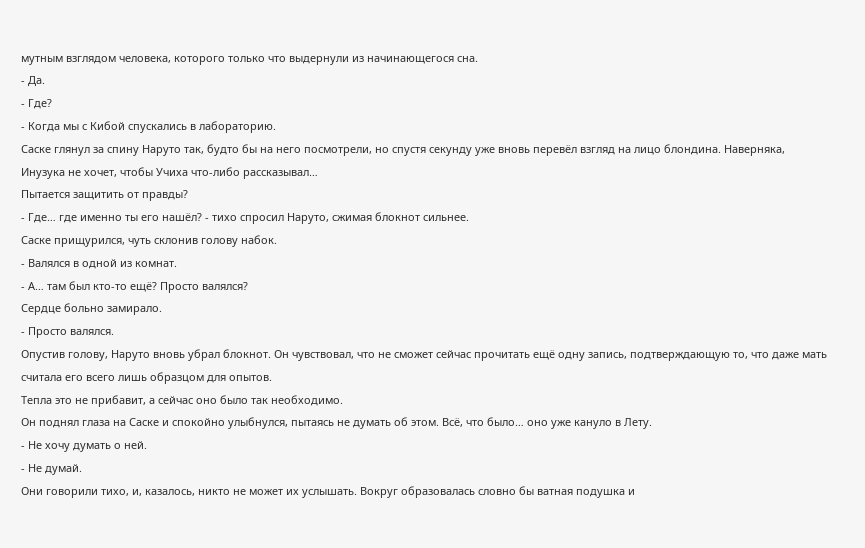мутным взглядом человека, которого только что выдернули из начинающегося сна.
- Да.
- Где?
- Когда мы с Кибой спускались в лабораторию.
Саске глянул за спину Наруто так, будто бы на него посмотрели, но спустя секунду уже вновь перевёл взгляд на лицо блондина. Наверняка, Инузука не хочет, чтобы Учиха что-либо рассказывал…
Пытается защитить от правды?
- Где… где именно ты его нашёл? - тихо спросил Наруто, сжимая блокнот сильнее.
Саске прищурился, чуть склонив голову набок.
- Валялся в одной из комнат.
- А… там был кто-то ещё? Просто валялся?
Сердце больно замирало.
- Просто валялся.
Опустив голову, Наруто вновь убрал блокнот. Он чувствовал, что не сможет сейчас прочитать ещё одну запись, подтверждающую то, что даже мать считала его всего лишь образцом для опытов.
Тепла это не прибавит, а сейчас оно было так необходимо.
Он поднял глаза на Саске и спокойно улыбнулся, пытаясь не думать об этом. Всё, что было… оно уже кануло в Лету.
- Не хочу думать о ней.
- Не думай.
Они говорили тихо, и, казалось, никто не может их услышать. Вокруг образовалась словно бы ватная подушка и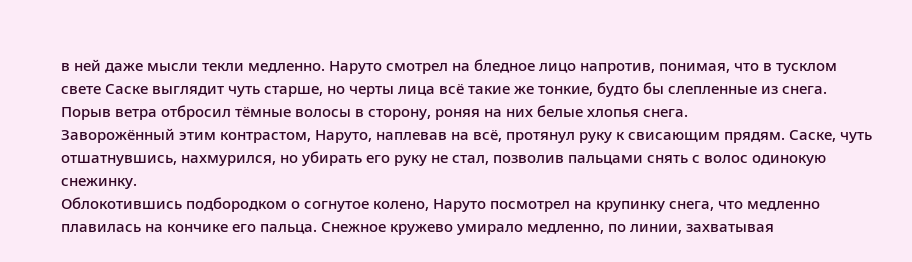в ней даже мысли текли медленно. Наруто смотрел на бледное лицо напротив, понимая, что в тусклом свете Саске выглядит чуть старше, но черты лица всё такие же тонкие, будто бы слепленные из снега. Порыв ветра отбросил тёмные волосы в сторону, роняя на них белые хлопья снега.
Заворожённый этим контрастом, Наруто, наплевав на всё, протянул руку к свисающим прядям. Саске, чуть отшатнувшись, нахмурился, но убирать его руку не стал, позволив пальцами снять с волос одинокую снежинку.
Облокотившись подбородком о согнутое колено, Наруто посмотрел на крупинку снега, что медленно плавилась на кончике его пальца. Снежное кружево умирало медленно, по линии, захватывая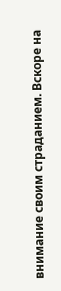внимание своим страданием. Вскоре на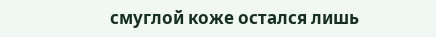смуглой коже остался лишь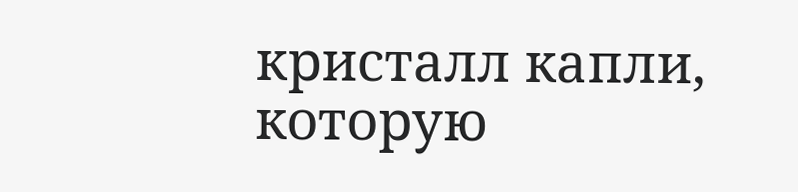кристалл капли, которую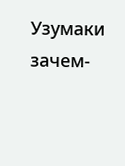Узумаки зачем-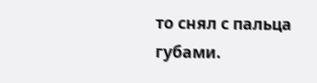то снял с пальца губами.